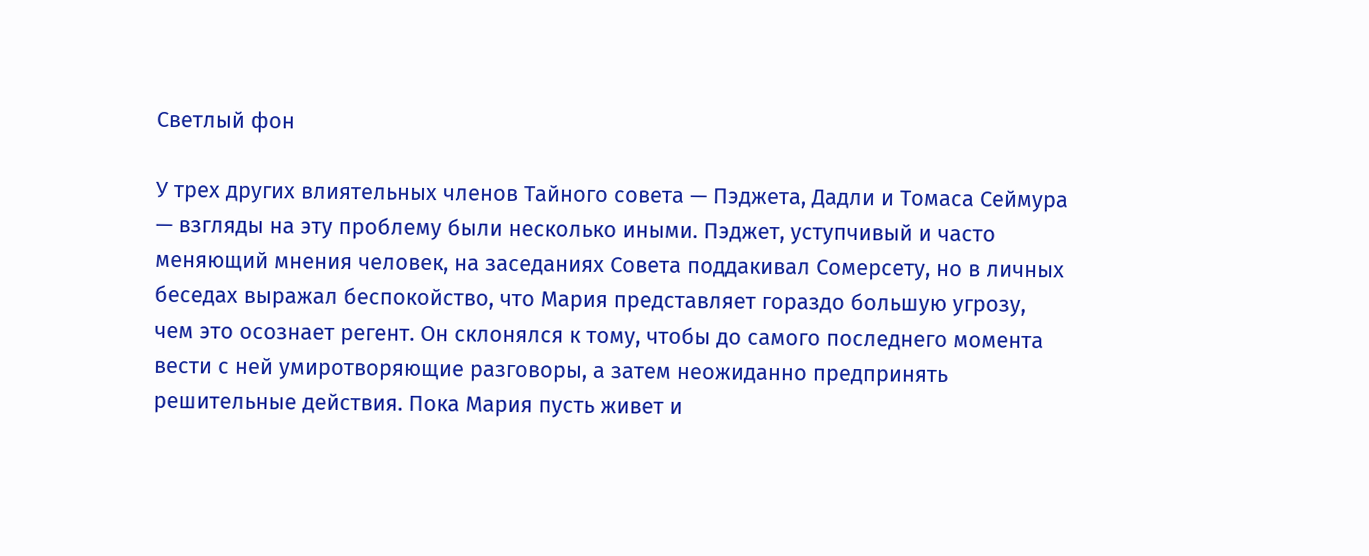Светлый фон

У трех других влиятельных членов Тайного совета — Пэджета, Дадли и Томаса Сеймура — взгляды на эту проблему были несколько иными. Пэджет, уступчивый и часто меняющий мнения человек, на заседаниях Совета поддакивал Сомерсету, но в личных беседах выражал беспокойство, что Мария представляет гораздо большую угрозу, чем это осознает регент. Он склонялся к тому, чтобы до самого последнего момента вести с ней умиротворяющие разговоры, а затем неожиданно предпринять решительные действия. Пока Мария пусть живет и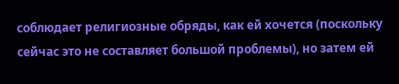соблюдает религиозные обряды, как ей хочется (поскольку сейчас это не составляет большой проблемы), но затем ей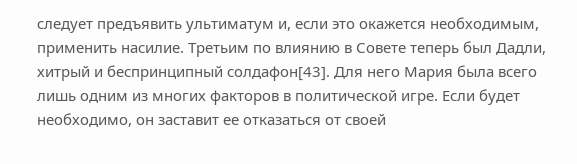следует предъявить ультиматум и, если это окажется необходимым, применить насилие. Третьим по влиянию в Совете теперь был Дадли, хитрый и беспринципный солдафон[43]. Для него Мария была всего лишь одним из многих факторов в политической игре. Если будет необходимо, он заставит ее отказаться от своей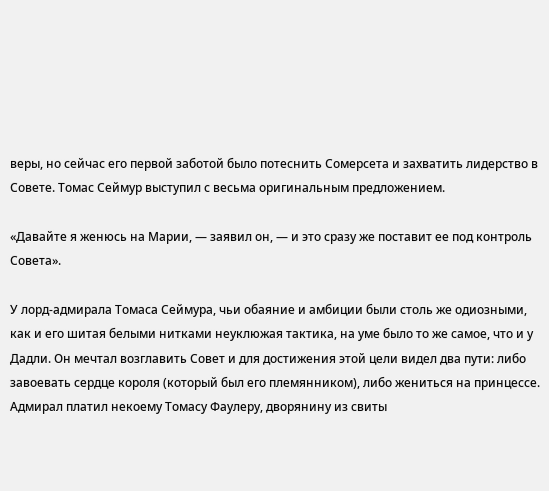веры, но сейчас его первой заботой было потеснить Сомерсета и захватить лидерство в Совете. Томас Сеймур выступил с весьма оригинальным предложением.

«Давайте я женюсь на Марии, — заявил он, — и это сразу же поставит ее под контроль Совета».

У лорд-адмирала Томаса Сеймура, чьи обаяние и амбиции были столь же одиозными, как и его шитая белыми нитками неуклюжая тактика, на уме было то же самое, что и у Дадли. Он мечтал возглавить Совет и для достижения этой цели видел два пути: либо завоевать сердце короля (который был его племянником), либо жениться на принцессе. Адмирал платил некоему Томасу Фаулеру, дворянину из свиты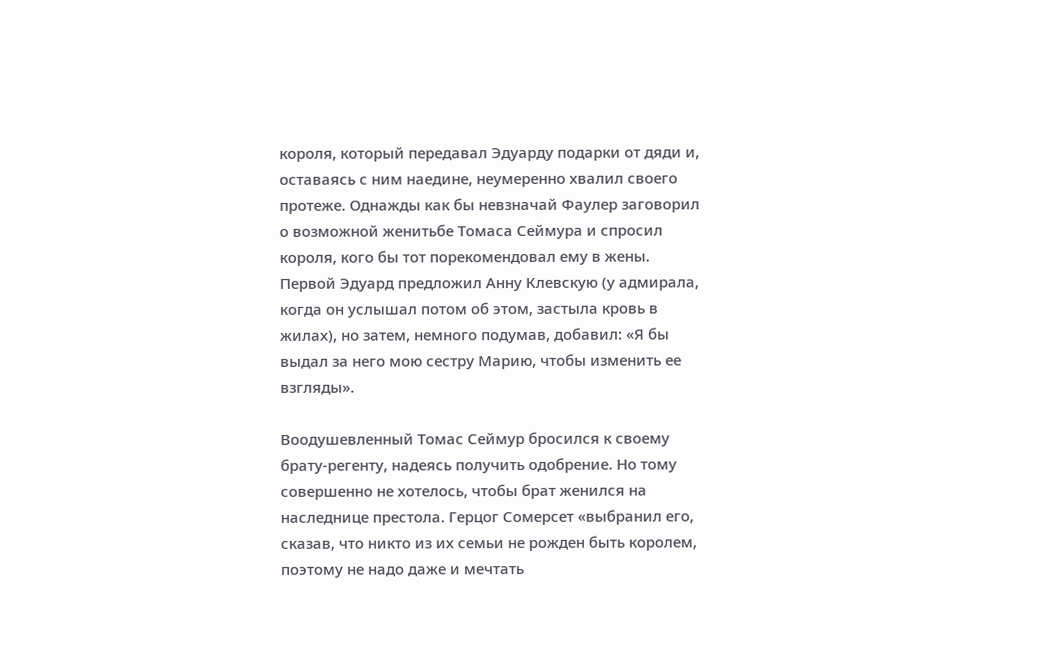короля, который передавал Эдуарду подарки от дяди и, оставаясь с ним наедине, неумеренно хвалил своего протеже. Однажды как бы невзначай Фаулер заговорил о возможной женитьбе Томаса Сеймура и спросил короля, кого бы тот порекомендовал ему в жены. Первой Эдуард предложил Анну Клевскую (у адмирала, когда он услышал потом об этом, застыла кровь в жилах), но затем, немного подумав, добавил: «Я бы выдал за него мою сестру Марию, чтобы изменить ее взгляды».

Воодушевленный Томас Сеймур бросился к своему брату-регенту, надеясь получить одобрение. Но тому совершенно не хотелось, чтобы брат женился на наследнице престола. Герцог Сомерсет «выбранил его, сказав, что никто из их семьи не рожден быть королем, поэтому не надо даже и мечтать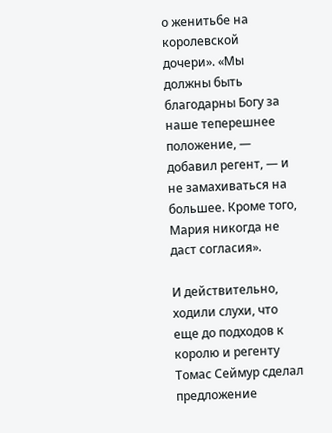о женитьбе на королевской дочери». «Мы должны быть благодарны Богу за наше теперешнее положение, — добавил регент, — и не замахиваться на большее. Кроме того, Мария никогда не даст согласия».

И действительно, ходили слухи, что еще до подходов к королю и регенту Томас Сеймур сделал предложение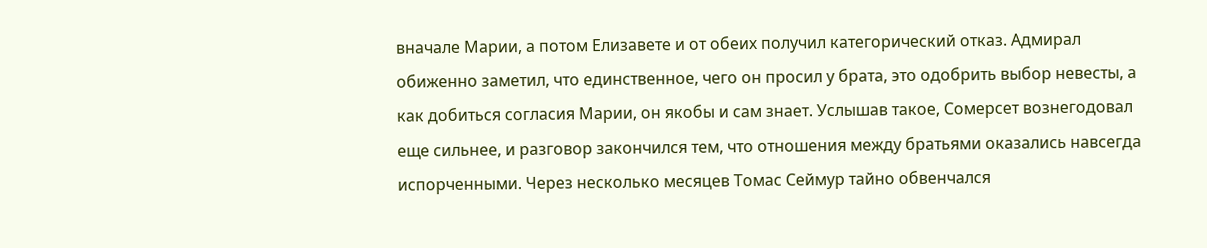вначале Марии, а потом Елизавете и от обеих получил категорический отказ. Адмирал обиженно заметил, что единственное, чего он просил у брата, это одобрить выбор невесты, а как добиться согласия Марии, он якобы и сам знает. Услышав такое, Сомерсет вознегодовал еще сильнее, и разговор закончился тем, что отношения между братьями оказались навсегда испорченными. Через несколько месяцев Томас Сеймур тайно обвенчался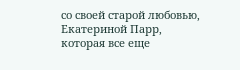со своей старой любовью, Екатериной Парр, которая все еще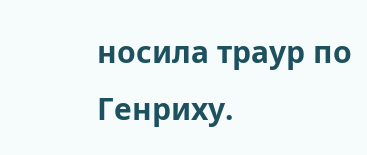носила траур по Генриху.